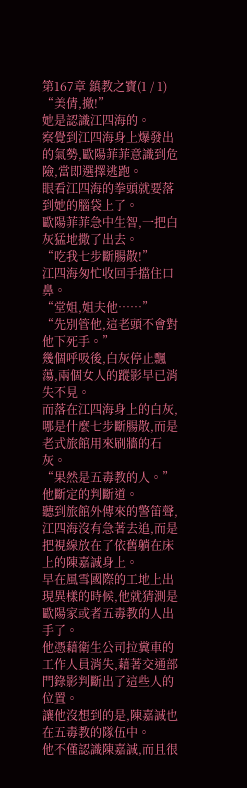第167章 鎮教之寶(1 / 1)
“美倩,撤!”
她是認識江四海的。
察覺到江四海身上爆發出的氣勢,歐陽菲菲意識到危險,當即選擇逃跑。
眼看江四海的拳頭就要落到她的腦袋上了。
歐陽菲菲急中生智,一把白灰猛地撒了出去。
“吃我七步斷腸散!”
江四海匆忙收回手擋住口鼻。
“堂姐,姐夫他……”
“先別管他,這老頭不會對他下死手。”
幾個呼吸後,白灰停止飄蕩,兩個女人的蹤影早已消失不見。
而落在江四海身上的白灰,哪是什麼七步斷腸散,而是老式旅館用來刷牆的石灰。
“果然是五毒教的人。”
他斷定的判斷道。
聽到旅館外傳來的警笛聲,江四海沒有急著去追,而是把視線放在了依舊躺在床上的陳嘉誠身上。
早在風雪國際的工地上出現異樣的時候,他就猜測是歐陽家或者五毒教的人出手了。
他憑藉衛生公司拉糞車的工作人員消失,藉著交通部門錄影判斷出了這些人的位置。
讓他沒想到的是,陳嘉誠也在五毒教的隊伍中。
他不僅認識陳嘉誠,而且很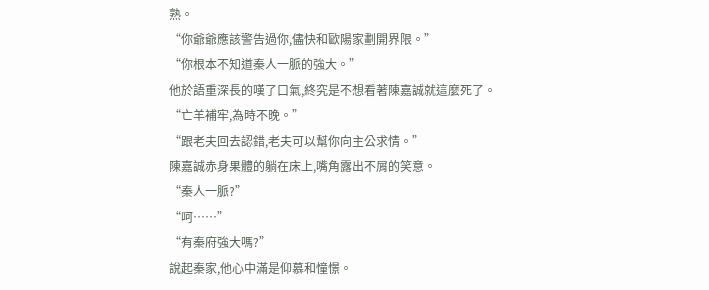熟。
“你爺爺應該警告過你,儘快和歐陽家劃開界限。”
“你根本不知道秦人一脈的強大。”
他於語重深長的嘆了口氣,終究是不想看著陳嘉誠就這麼死了。
“亡羊補牢,為時不晚。”
“跟老夫回去認錯,老夫可以幫你向主公求情。”
陳嘉誠赤身果體的躺在床上,嘴角露出不屑的笑意。
“秦人一脈?”
“呵……”
“有秦府強大嗎?”
說起秦家,他心中滿是仰慕和憧憬。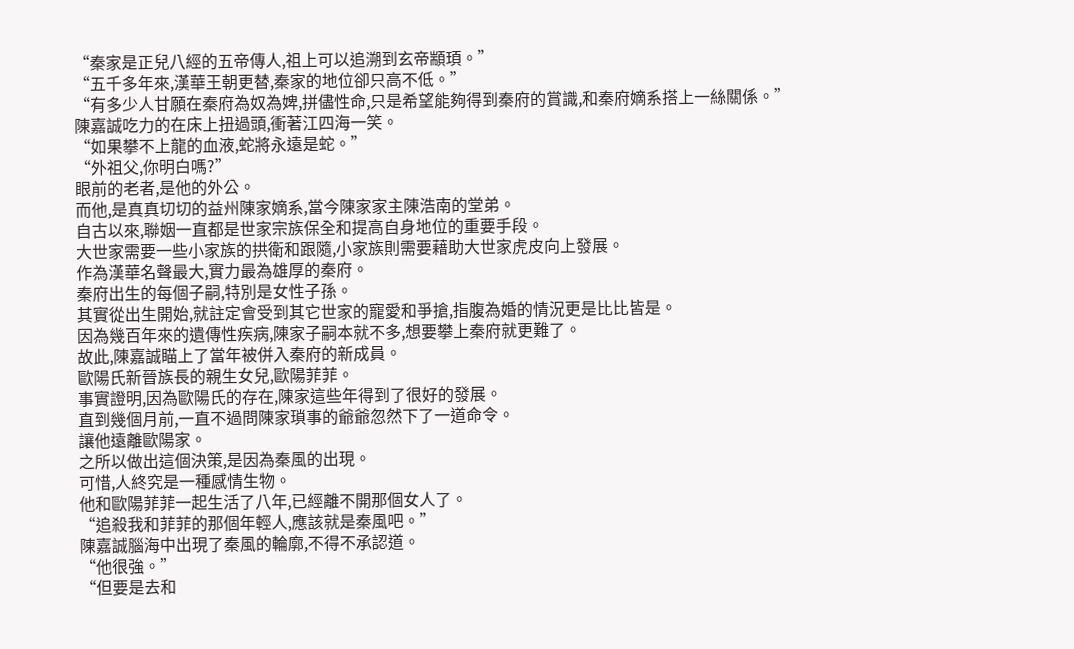“秦家是正兒八經的五帝傳人,祖上可以追溯到玄帝顓頊。”
“五千多年來,漢華王朝更替,秦家的地位卻只高不低。”
“有多少人甘願在秦府為奴為婢,拼儘性命,只是希望能夠得到秦府的賞識,和秦府嫡系搭上一絲關係。”
陳嘉誠吃力的在床上扭過頭,衝著江四海一笑。
“如果攀不上龍的血液,蛇將永遠是蛇。”
“外祖父,你明白嗎?”
眼前的老者,是他的外公。
而他,是真真切切的益州陳家嫡系,當今陳家家主陳浩南的堂弟。
自古以來,聯姻一直都是世家宗族保全和提高自身地位的重要手段。
大世家需要一些小家族的拱衛和跟隨,小家族則需要藉助大世家虎皮向上發展。
作為漢華名聲最大,實力最為雄厚的秦府。
秦府出生的每個子嗣,特別是女性子孫。
其實從出生開始,就註定會受到其它世家的寵愛和爭搶,指腹為婚的情況更是比比皆是。
因為幾百年來的遺傳性疾病,陳家子嗣本就不多,想要攀上秦府就更難了。
故此,陳嘉誠瞄上了當年被併入秦府的新成員。
歐陽氏新晉族長的親生女兒,歐陽菲菲。
事實證明,因為歐陽氏的存在,陳家這些年得到了很好的發展。
直到幾個月前,一直不過問陳家瑣事的爺爺忽然下了一道命令。
讓他遠離歐陽家。
之所以做出這個決策,是因為秦風的出現。
可惜,人終究是一種感情生物。
他和歐陽菲菲一起生活了八年,已經離不開那個女人了。
“追殺我和菲菲的那個年輕人,應該就是秦風吧。”
陳嘉誠腦海中出現了秦風的輪廓,不得不承認道。
“他很強。”
“但要是去和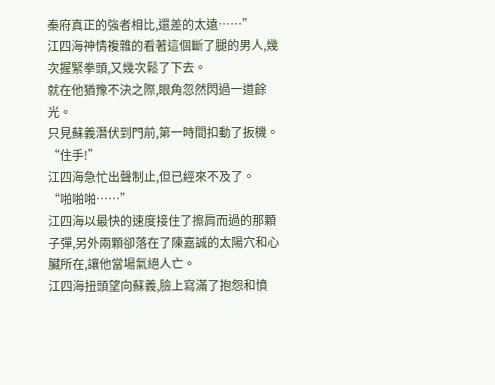秦府真正的強者相比,還差的太遠……”
江四海神情複雜的看著這個斷了腿的男人,幾次握緊拳頭,又幾次鬆了下去。
就在他猶豫不決之際,眼角忽然閃過一道餘光。
只見蘇義潛伏到門前,第一時間扣動了扳機。
“住手!”
江四海急忙出聲制止,但已經來不及了。
“啪啪啪……”
江四海以最快的速度接住了擦肩而過的那顆子彈,另外兩顆卻落在了陳嘉誠的太陽穴和心臟所在,讓他當場氣絕人亡。
江四海扭頭望向蘇義,臉上寫滿了抱怨和憤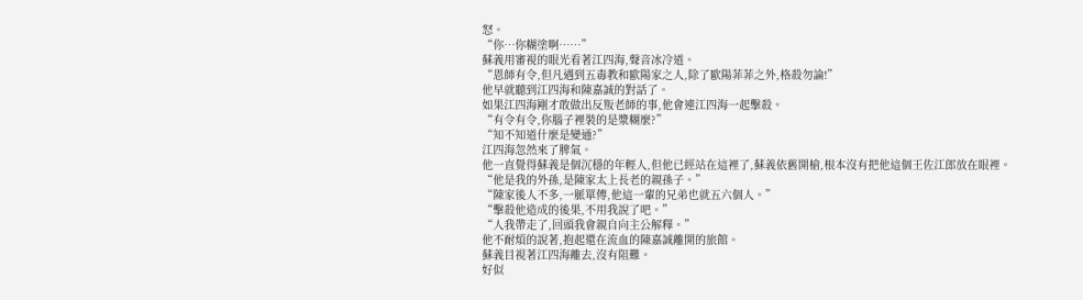怒。
“你…你糊塗啊……”
蘇義用審視的眼光看著江四海,聲音冰冷道。
“恩師有令,但凡遇到五毒教和歐陽家之人,除了歐陽菲菲之外,格殺勿論!”
他早就聽到江四海和陳嘉誠的對話了。
如果江四海剛才敢做出反叛老師的事,他會連江四海一起擊殺。
“有令有令,你腦子裡裝的是漿糊麼?”
“知不知道什麼是變通?”
江四海忽然來了脾氣。
他一直覺得蘇義是個沉穩的年輕人,但他已經站在這裡了,蘇義依舊開槍,根本沒有把他這個王佐江郎放在眼裡。
“他是我的外孫,是陳家太上長老的親孫子。”
“陳家後人不多,一脈單傳,他這一輩的兄弟也就五六個人。”
“擊殺他造成的後果,不用我說了吧。”
“人我帶走了,回頭我會親自向主公解釋。”
他不耐煩的說著,抱起還在流血的陳嘉誠離開的旅館。
蘇義目視著江四海離去,沒有阻難。
好似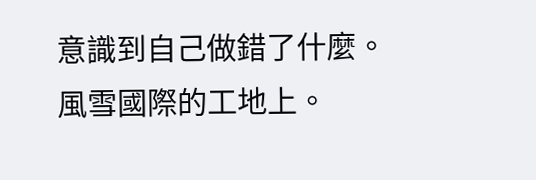意識到自己做錯了什麼。
風雪國際的工地上。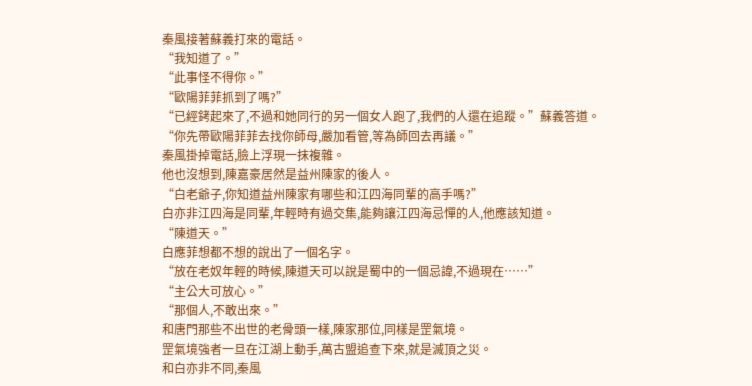秦風接著蘇義打來的電話。
“我知道了。”
“此事怪不得你。”
“歐陽菲菲抓到了嗎?”
“已經銬起來了,不過和她同行的另一個女人跑了,我們的人還在追蹤。”蘇義答道。
“你先帶歐陽菲菲去找你師母,嚴加看管,等為師回去再議。”
秦風掛掉電話,臉上浮現一抹複雜。
他也沒想到,陳嘉豪居然是益州陳家的後人。
“白老爺子,你知道益州陳家有哪些和江四海同輩的高手嗎?”
白亦非江四海是同輩,年輕時有過交集,能夠讓江四海忌憚的人,他應該知道。
“陳道天。”
白應菲想都不想的說出了一個名字。
“放在老奴年輕的時候,陳道天可以說是蜀中的一個忌諱,不過現在……”
“主公大可放心。”
“那個人,不敢出來。”
和唐門那些不出世的老骨頭一樣,陳家那位,同樣是罡氣境。
罡氣境強者一旦在江湖上動手,萬古盟追查下來,就是滅頂之災。
和白亦非不同,秦風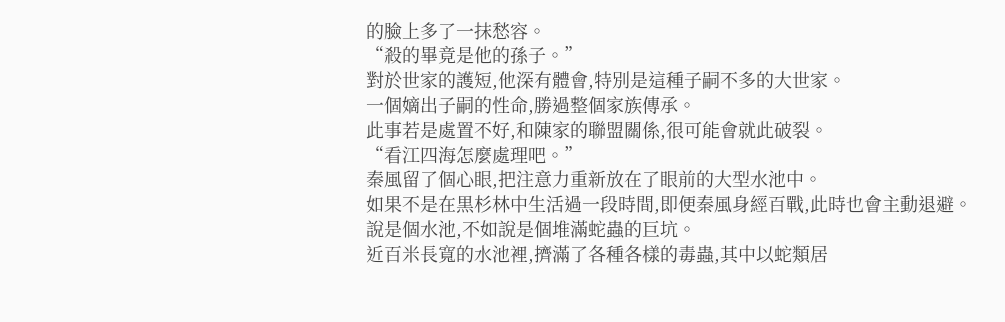的臉上多了一抹愁容。
“殺的畢竟是他的孫子。”
對於世家的護短,他深有體會,特別是這種子嗣不多的大世家。
一個嫡出子嗣的性命,勝過整個家族傳承。
此事若是處置不好,和陳家的聯盟關係,很可能會就此破裂。
“看江四海怎麼處理吧。”
秦風留了個心眼,把注意力重新放在了眼前的大型水池中。
如果不是在黒杉林中生活過一段時間,即便秦風身經百戰,此時也會主動退避。
說是個水池,不如說是個堆滿蛇蟲的巨坑。
近百米長寬的水池裡,擠滿了各種各樣的毒蟲,其中以蛇類居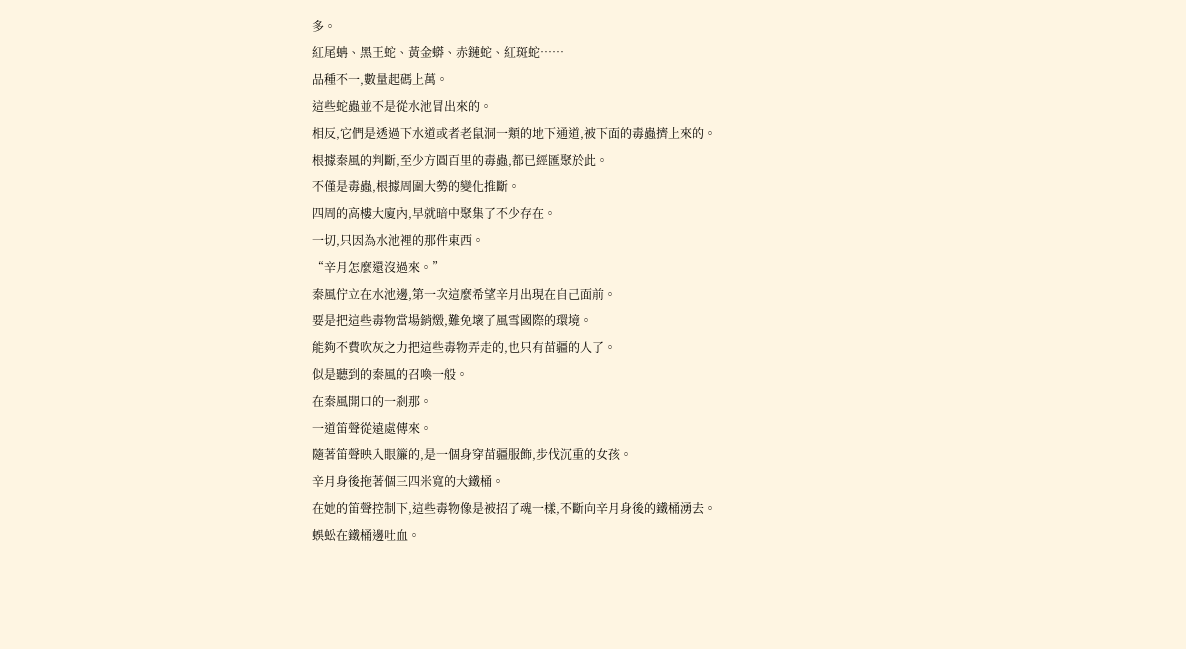多。
紅尾蚺、黑王蛇、黃金蟒、赤鏈蛇、紅斑蛇……
品種不一,數量起碼上萬。
這些蛇蟲並不是從水池冒出來的。
相反,它們是透過下水道或者老鼠洞一類的地下通道,被下面的毒蟲擠上來的。
根據秦風的判斷,至少方圓百里的毒蟲,都已經匯聚於此。
不僅是毒蟲,根據周圍大勢的變化推斷。
四周的高樓大廈內,早就暗中聚集了不少存在。
一切,只因為水池裡的那件東西。
“辛月怎麼還沒過來。”
秦風佇立在水池邊,第一次這麼希望辛月出現在自己面前。
要是把這些毒物當場銷燬,難免壞了風雪國際的環境。
能夠不費吹灰之力把這些毒物弄走的,也只有苗疆的人了。
似是聽到的秦風的召喚一般。
在秦風開口的一剎那。
一道笛聲從遠處傳來。
隨著笛聲映入眼簾的,是一個身穿苗疆服飾,步伐沉重的女孩。
辛月身後拖著個三四米寬的大鐵桶。
在她的笛聲控制下,這些毒物像是被招了魂一樣,不斷向辛月身後的鐵桶湧去。
蜈蚣在鐵桶邊吐血。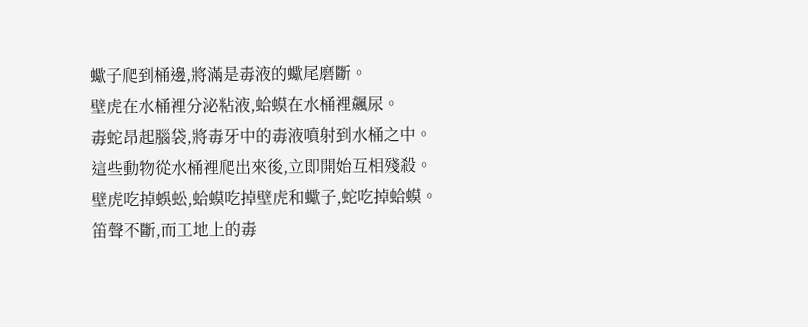蠍子爬到桶邊,將滿是毒液的蠍尾磨斷。
壁虎在水桶裡分泌粘液,蛤蟆在水桶裡飆尿。
毒蛇昂起腦袋,將毒牙中的毒液噴射到水桶之中。
這些動物從水桶裡爬出來後,立即開始互相殘殺。
壁虎吃掉蜈蚣,蛤蟆吃掉壁虎和蠍子,蛇吃掉蛤蟆。
笛聲不斷,而工地上的毒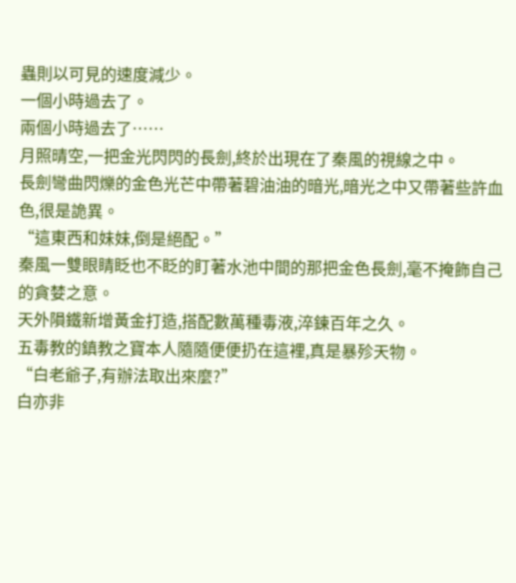蟲則以可見的速度減少。
一個小時過去了。
兩個小時過去了……
月照晴空,一把金光閃閃的長劍,終於出現在了秦風的視線之中。
長劍彎曲閃爍的金色光芒中帶著碧油油的暗光,暗光之中又帶著些許血色,很是詭異。
“這東西和妹妹,倒是絕配。”
秦風一雙眼睛眨也不眨的盯著水池中間的那把金色長劍,毫不掩飾自己的貪婪之意。
天外隕鐵新增黃金打造,搭配數萬種毒液,淬鍊百年之久。
五毒教的鎮教之寶本人隨隨便便扔在這裡,真是暴殄天物。
“白老爺子,有辦法取出來麼?”
白亦非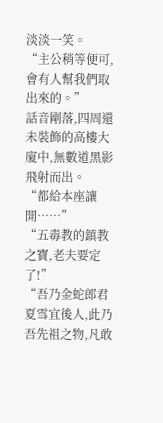淡淡一笑。
“主公稍等便可,會有人幫我們取出來的。”
話音剛落,四周還未裝飾的高樓大廈中,無數道黑影飛射而出。
“都給本座讓開……”
“五毒教的鎮教之寶,老夫要定了!”
“吾乃金蛇郎君夏雪宜後人,此乃吾先祖之物,凡敢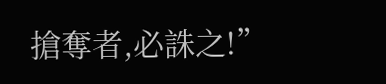搶奪者,必誅之!”